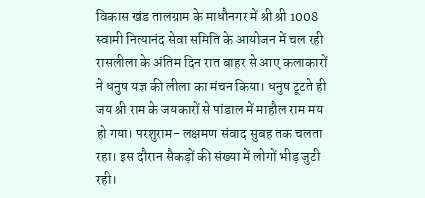विकास खंड तालग्राम के माधौनगर में श्री श्री 1008 स्वामी नित्यानंद सेवा समिति के आयोजन में चल रही रासलीला के अंतिम दिन रात बाहर से आए कलाकारों ने धनुष यज्ञ की लीला का मंचन किया। धनुष टूटते ही जय श्री राम के जयकारों से पांडाल में माहौल राम मय हो गया। परशुराम- लक्षमण संवाद सुबह तक चलता रहा। इस दौरान सैकड़ों की संख्या में लोगों भीड़ जुटी रही।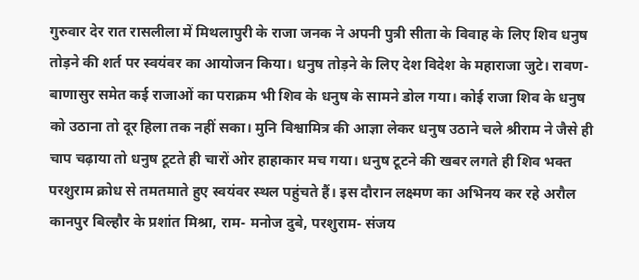गुरुवार देर रात रासलीला में मिथलापुरी के राजा जनक ने अपनी पुत्री सीता के विवाह के लिए शिव धनुष तोड़ने की शर्त पर स्वयंवर का आयोजन किया। धनुष तोड़ने के लिए देश विदेश के महाराजा जुटे। रावण-बाणासुर समेत कई राजाओं का पराक्रम भी शिव के धनुष के सामने डोल गया। कोई राजा शिव के धनुष को उठाना तो दूर हिला तक नहीं सका। मुनि विश्वामित्र की आज्ञा लेकर धनुष उठाने चले श्रीराम ने जैसे ही चाप चढ़ाया तो धनुष टूटते ही चारों ओर हाहाकार मच गया। धनुष टूटने की खबर लगते ही शिव भक्त परशुराम क्रोध से तमतमाते हुए स्वयंवर स्थल पहुंचते हैं। इस दौरान लक्ष्मण का अभिनय कर रहे अरौल कानपुर बिल्हौर के प्रशांत मिश्रा, राम- मनोज दुबे, परशुराम- संजय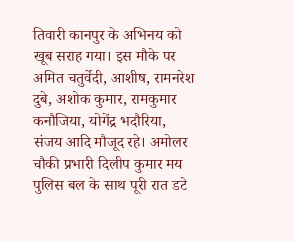तिवारी कानपुर के अभिनय को खूब सराह गया। इस मौके पर अमित चतुर्वेदी, आशीष, रामनरेश दुबे, अशोक कुमार, रामकुमार कनौजिया, योगेंद्र भदौरिया, संजय आदि मौजूद रहे। अमोलर चौकी प्रभारी दिलीप कुमार मय पुलिस बल के साथ पूरी रात डटे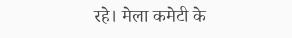रहे। मेला कमेटी के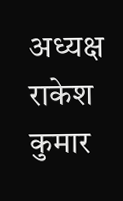अध्यक्ष राकेश कुमार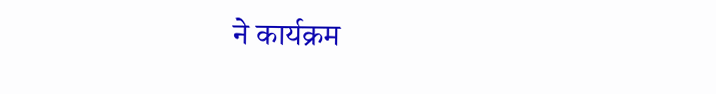ने कार्यक्रम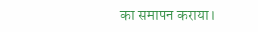का समापन कराया।